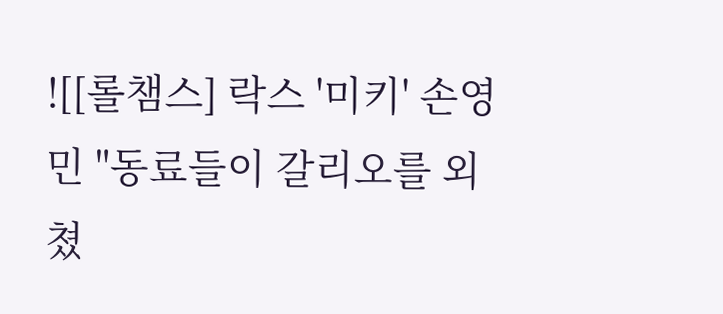![[롤챔스] 락스 '미키' 손영민 "동료들이 갈리오를 외쳤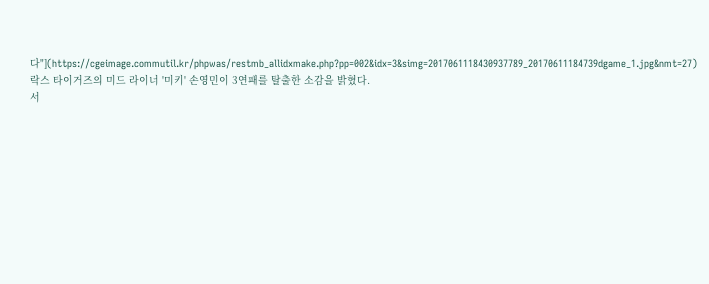다"](https://cgeimage.commutil.kr/phpwas/restmb_allidxmake.php?pp=002&idx=3&simg=2017061118430937789_20170611184739dgame_1.jpg&nmt=27)
락스 타이거즈의 미드 라이너 '미키' 손영민이 3연패를 탈출한 소감을 밝혔다.
서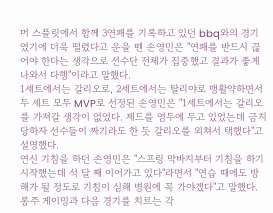머 스플릿에서 함께 3연패를 기록하고 있던 bbq와의 경기였기에 더욱 떨렸다고 운을 뗀 손영민은 "연패를 반드시 끊어야 한다는 생각으로 선수단 전체가 집중했고 결과가 좋게 나와서 다행"이라고 말했다.
1세트에서는 갈리오로, 2세트에서는 탈리야로 맹활약하면서 두 세트 모두 MVP로 선정된 손영민은 "1세트에서는 갈리오를 가져갈 생각이 없었다. 제드를 염두에 두고 있었는데 금지 당하자 선수들이 짜기라도 한 듯 갈리오를 외쳐서 택했다"고 설명했다.
연신 기침을 하던 손영민은 "스프링 막바지부터 기침을 하기 시작했는데 석 달 째 이어가고 있다"라면서 "연습 때에도 방해가 될 정도로 기침이 심해 병원에 꼭 가야겠다"고 말했다.
롱주 게이밍과 다음 경기를 치르는 각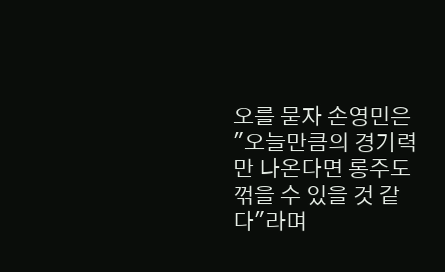오를 묻자 손영민은 "오늘만큼의 경기력만 나온다면 롱주도 꺾을 수 있을 것 같다"라며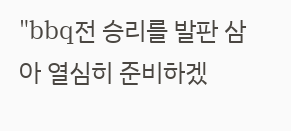"bbq전 승리를 발판 삼아 열심히 준비하겠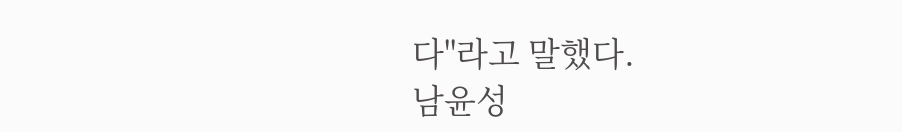다"라고 말했다.
남윤성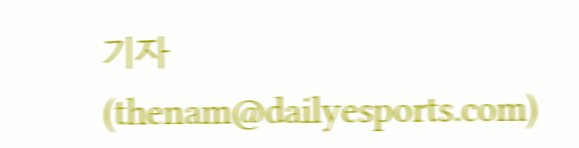기자 (thenam@dailyesports.com)